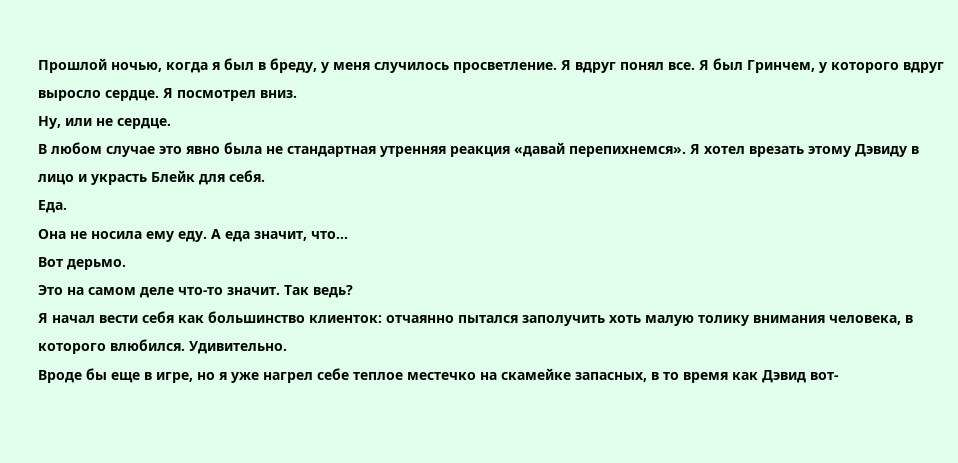Прошлой ночью, когда я был в бреду, у меня случилось просветление. Я вдруг понял все. Я был Гринчем, у которого вдруг выросло сердце. Я посмотрел вниз.
Ну, или не сердце.
В любом случае это явно была не стандартная утренняя реакция «давай перепихнемся». Я хотел врезать этому Дэвиду в лицо и украсть Блейк для себя.
Еда.
Она не носила ему еду. А еда значит, что…
Вот дерьмо.
Это на самом деле что-то значит. Так ведь?
Я начал вести себя как большинство клиенток: отчаянно пытался заполучить хоть малую толику внимания человека, в которого влюбился. Удивительно.
Вроде бы еще в игре, но я уже нагрел себе теплое местечко на скамейке запасных, в то время как Дэвид вот-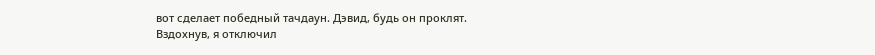вот сделает победный тачдаун. Дэвид, будь он проклят.
Вздохнув, я отключил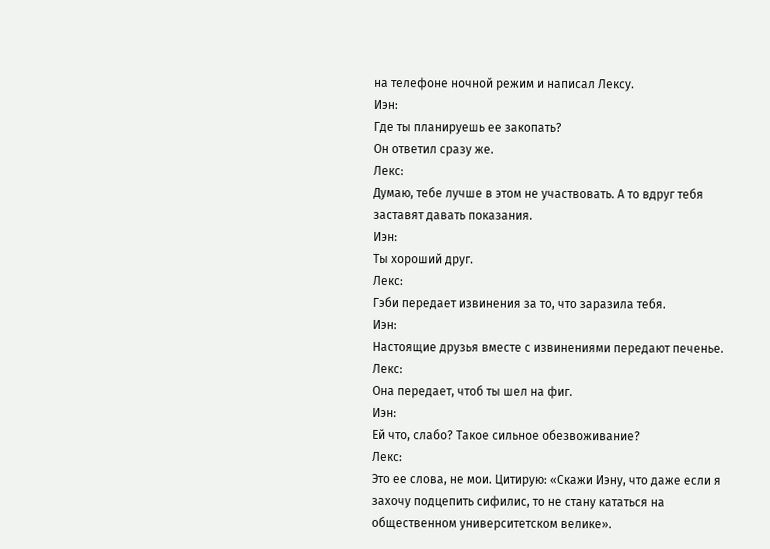на телефоне ночной режим и написал Лексу.
Иэн:
Где ты планируешь ее закопать?
Он ответил сразу же.
Лекс:
Думаю, тебе лучше в этом не участвовать. А то вдруг тебя заставят давать показания.
Иэн:
Ты хороший друг.
Лекс:
Гэби передает извинения за то, что заразила тебя.
Иэн:
Настоящие друзья вместе с извинениями передают печенье.
Лекс:
Она передает, чтоб ты шел на фиг.
Иэн:
Ей что, слабо? Такое сильное обезвоживание?
Лекс:
Это ее слова, не мои. Цитирую: «Скажи Иэну, что даже если я захочу подцепить сифилис, то не стану кататься на общественном университетском велике».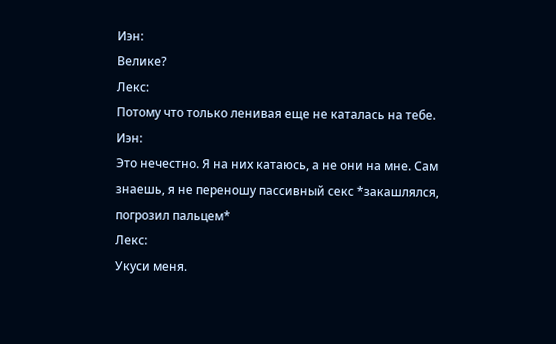Иэн:
Велике?
Лекс:
Потому что только ленивая еще не каталась на тебе.
Иэн:
Это нечестно. Я на них катаюсь, а не они на мне. Сам знаешь, я не переношу пассивный секс *закашлялся, погрозил пальцем*
Лекс:
Укуси меня.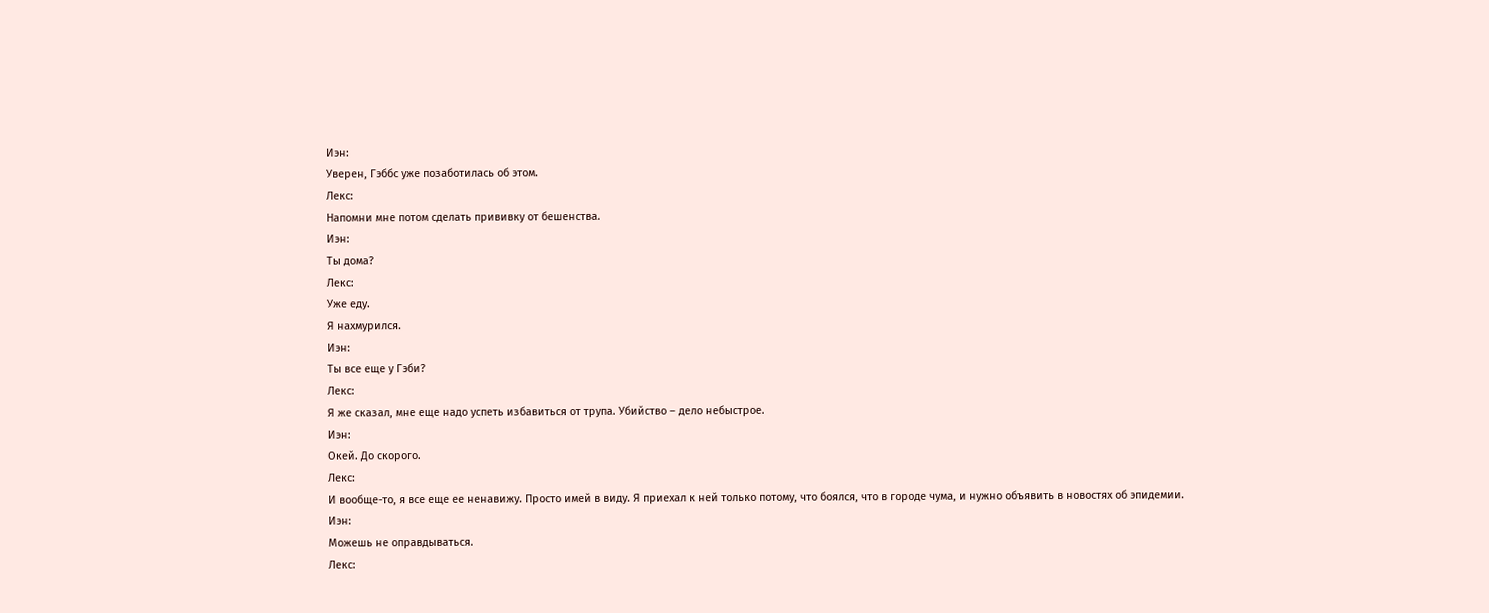Иэн:
Уверен, Гэббс уже позаботилась об этом.
Лекс:
Напомни мне потом сделать прививку от бешенства.
Иэн:
Ты дома?
Лекс:
Уже еду.
Я нахмурился.
Иэн:
Ты все еще у Гэби?
Лекс:
Я же сказал, мне еще надо успеть избавиться от трупа. Убийство – дело небыстрое.
Иэн:
Окей. До скорого.
Лекс:
И вообще-то, я все еще ее ненавижу. Просто имей в виду. Я приехал к ней только потому, что боялся, что в городе чума, и нужно объявить в новостях об эпидемии.
Иэн:
Можешь не оправдываться.
Лекс: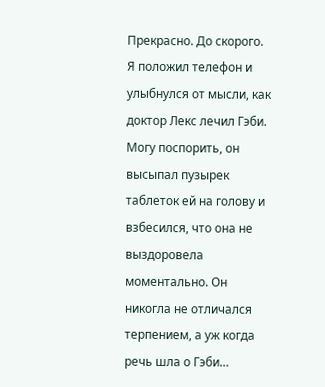Прекрасно. До скорого.
Я положил телефон и улыбнулся от мысли, как доктор Лекс лечил Гэби. Могу поспорить, он высыпал пузырек таблеток ей на голову и взбесился, что она не выздоровела моментально. Он никогла не отличался терпением, а уж когда речь шла о Гэби…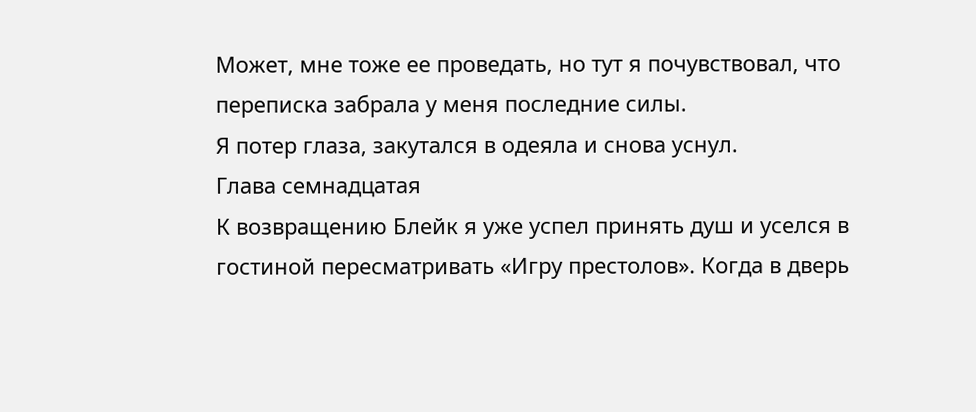Может, мне тоже ее проведать, но тут я почувствовал, что переписка забрала у меня последние силы.
Я потер глаза, закутался в одеяла и снова уснул.
Глава семнадцатая
К возвращению Блейк я уже успел принять душ и уселся в гостиной пересматривать «Игру престолов». Когда в дверь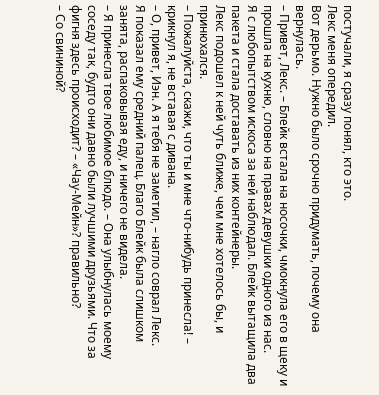постучали, я сразу понял, кто это.
Лекс меня опередил.
Вот дерьмо. Нужно было срочно придумать, почему она вернулась.
– Привет, Лекс. – Блейк встала на носочки, чмокнула его в щеку и прошла на кухню, словно на правах девушки одного из нас.
Я с любопытством искоса за ней наблюдал. Блейк вытащила два пакета и стала доставать из них контейнеры.
Лекс подошел к ней чуть ближе, чем мне хотелось бы, и принюхался.
– Пожалуйста, скажи, что ты и мне что-нибудь принесла! – крикнул я, не вставая с дивана.
– О, привет, Иэн. А я тебя не заметил, – нагло соврал Лекс.
Я показал ему средний палец. Благо Блейк была слишком занята, распаковывая еду, и ничего не видела.
– Я принесла твое любимое блюдо. – Она улыбнулась моему соседу так, будто они давно были лучшими друзьями. Что за фигня здесь происходит? – «Чау-Мейн»? правильно?
– Со свининой?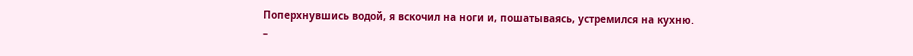Поперхнувшись водой, я вскочил на ноги и, пошатываясь, устремился на кухню.
–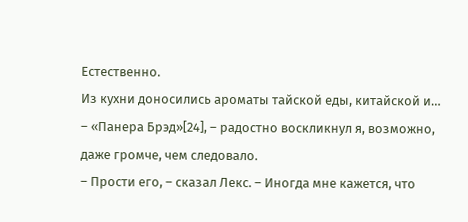Естественно.
Из кухни доносились ароматы тайской еды, китайской и…
– «Панера Брэд»[24], – радостно воскликнул я, возможно, даже громче, чем следовало.
– Прости его, – сказал Лекс. – Иногда мне кажется, что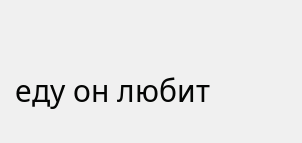еду он любит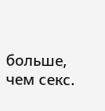больше, чем секс.